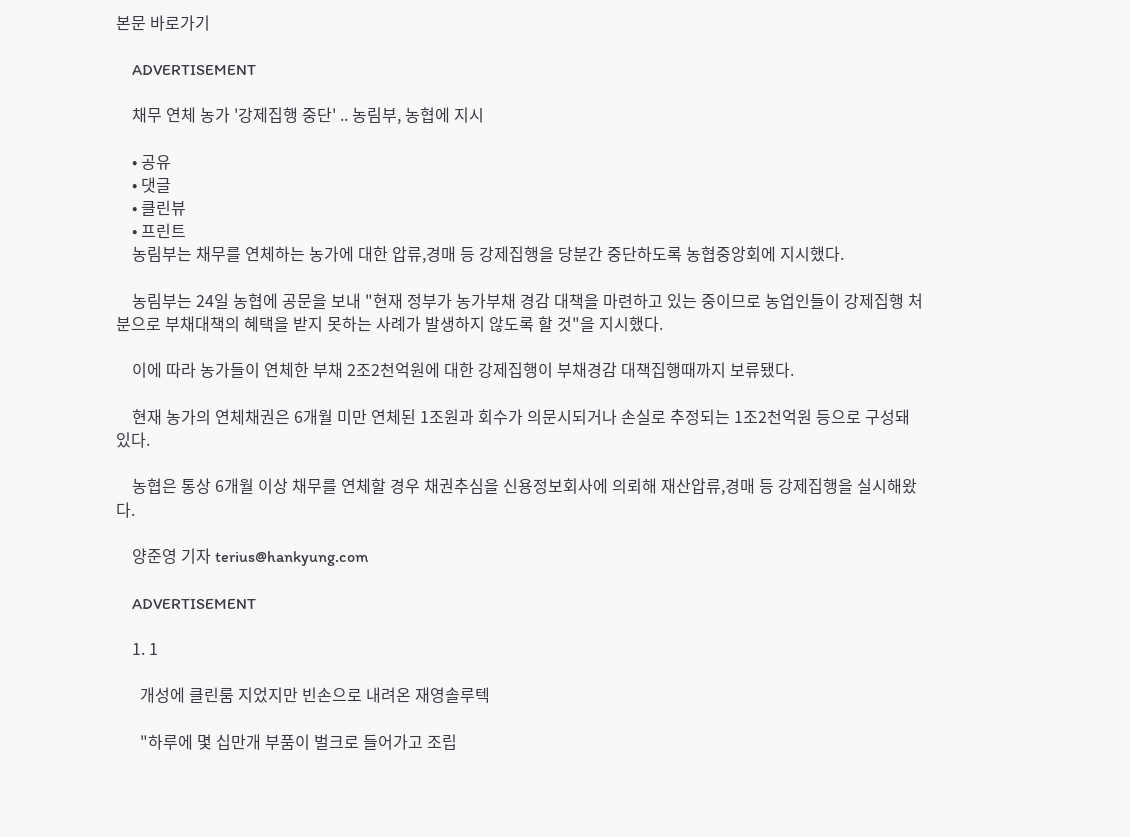본문 바로가기

    ADVERTISEMENT

    채무 연체 농가 '강제집행 중단' .. 농림부, 농협에 지시

    • 공유
    • 댓글
    • 클린뷰
    • 프린트
    농림부는 채무를 연체하는 농가에 대한 압류,경매 등 강제집행을 당분간 중단하도록 농협중앙회에 지시했다.

    농림부는 24일 농협에 공문을 보내 "현재 정부가 농가부채 경감 대책을 마련하고 있는 중이므로 농업인들이 강제집행 처분으로 부채대책의 혜택을 받지 못하는 사례가 발생하지 않도록 할 것"을 지시했다.

    이에 따라 농가들이 연체한 부채 2조2천억원에 대한 강제집행이 부채경감 대책집행때까지 보류됐다.

    현재 농가의 연체채권은 6개월 미만 연체된 1조원과 회수가 의문시되거나 손실로 추정되는 1조2천억원 등으로 구성돼 있다.

    농협은 통상 6개월 이상 채무를 연체할 경우 채권추심을 신용정보회사에 의뢰해 재산압류,경매 등 강제집행을 실시해왔다.

    양준영 기자 terius@hankyung.com

    ADVERTISEMENT

    1. 1

      개성에 클린룸 지었지만 빈손으로 내려온 재영솔루텍

      "하루에 몇 십만개 부품이 벌크로 들어가고 조립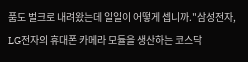품도 벌크로 내려왔는데 일일이 어떻게 셉니까."삼성전자, LG전자의 휴대폰 카메라 모듈을 생산하는 코스닥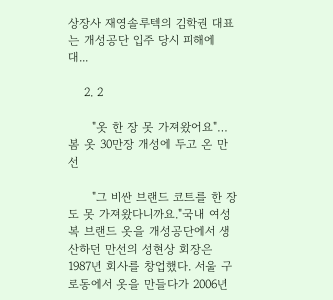상장사 재영솔루텍의 김학권 대표는 개성공단 입주 당시 피해에 대...

    2. 2

      "옷 한 장 못 가져왔어요"…봄 옷 30만장 개성에 두고 온 만선

      "그 비싼 브랜드 코트를 한 장도 못 가져왔다니까요."국내 여성복 브랜드 옷을 개성공단에서 생산하던 만선의 성현상 회장은 1987년 회사를 창업했다. 서울 구로동에서 옷을 만들다가 2006년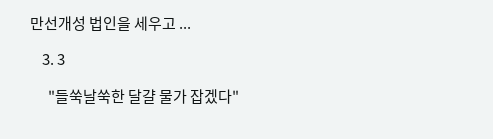만선개성 법인을 세우고 ...

    3. 3

      "들쑥날쑥한 달걀 물가 잡겠다"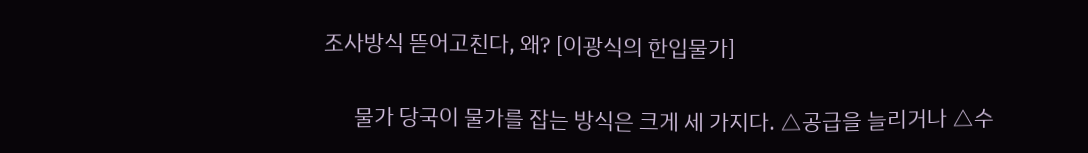조사방식 뜯어고친다, 왜? [이광식의 한입물가]

      물가 당국이 물가를 잡는 방식은 크게 세 가지다. △공급을 늘리거나 △수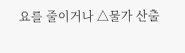요를 줄이거나 △물가 산출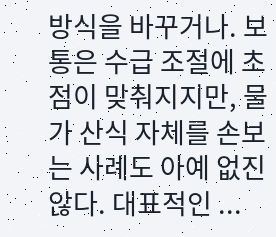방식을 바꾸거나. 보통은 수급 조절에 초점이 맞춰지지만, 물가 산식 자체를 손보는 사례도 아예 없진 않다. 대표적인 ...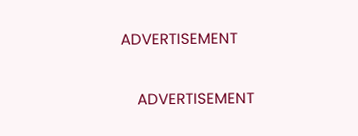ADVERTISEMENT

    ADVERTISEMENT